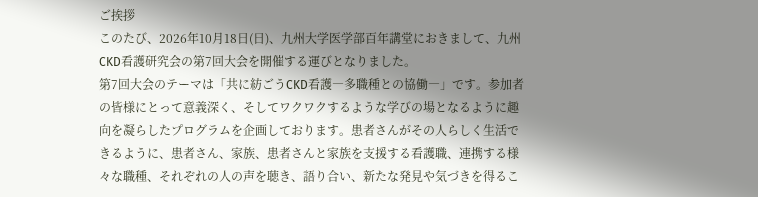ご挨拶
このたび、2026年10月18日(日)、九州大学医学部百年講堂におきまして、九州CKD看護研究会の第7回大会を開催する運びとなりました。
第7回大会のテーマは「共に紡ごうCKD看護―多職種との協働―」です。参加者の皆様にとって意義深く、そしてワクワクするような学びの場となるように趣向を凝らしたプログラムを企画しております。患者さんがその人らしく生活できるように、患者さん、家族、患者さんと家族を支援する看護職、連携する様々な職種、それぞれの人の声を聴き、語り合い、新たな発見や気づきを得るこ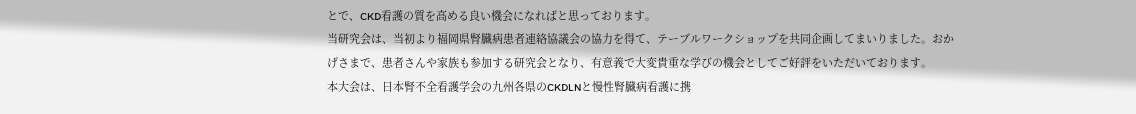とで、CKD看護の質を高める良い機会になればと思っております。
当研究会は、当初より福岡県腎臓病患者連絡協議会の協力を得て、テーブルワークショップを共同企画してまいりました。おかげさまで、患者さんや家族も参加する研究会となり、有意義で大変貴重な学びの機会としてご好評をいただいております。
本大会は、日本腎不全看護学会の九州各県のCKDLNと慢性腎臓病看護に携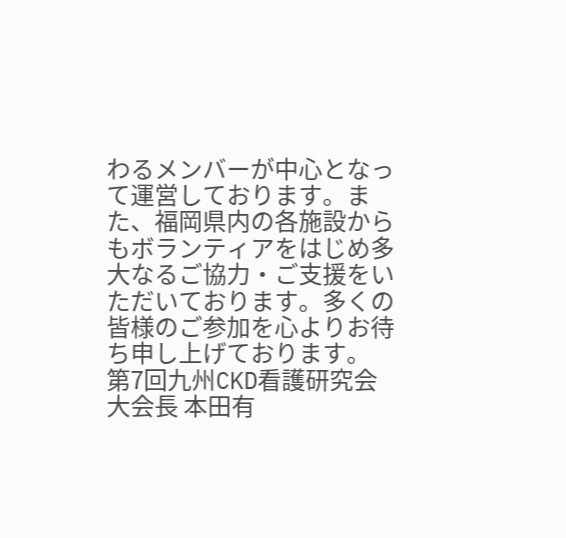わるメンバーが中心となって運営しております。また、福岡県内の各施設からもボランティアをはじめ多大なるご協力・ご支援をいただいております。多くの皆様のご参加を心よりお待ち申し上げております。
第7回九州CKD看護研究会
大会長 本田有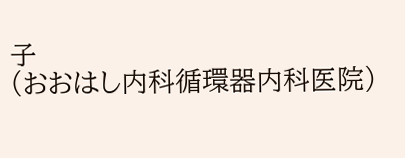子
(おおはし内科循環器内科医院)